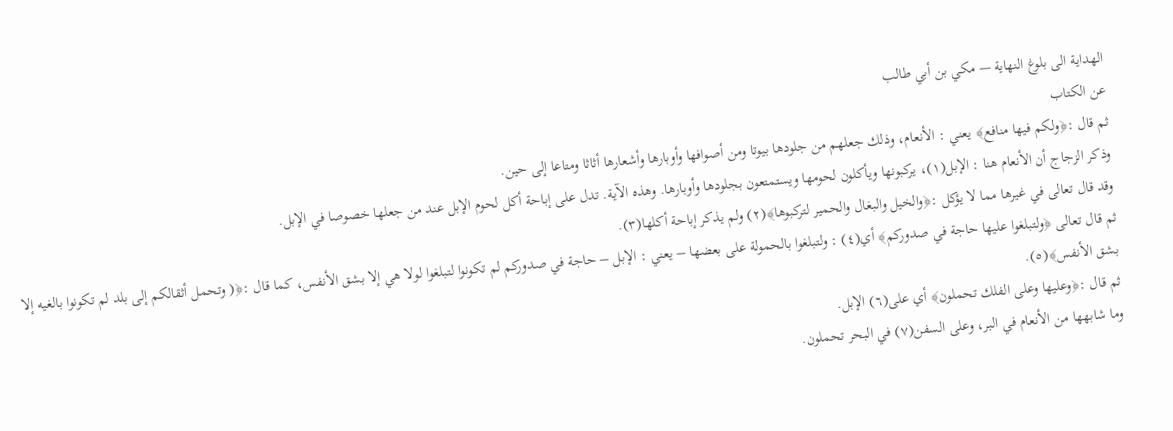الهداية الى بلوغ النهاية — مكي بن أبي طالب
عن الكتاب
ثم قال :﴿ولكم فيها منافع﴾ يعني : الأنعام، وذلك جعلهم من جلودها بيوتا ومن أصوافها وأوبارها وأشعارها أثاثا ومتاعا إلى حين.
وذكر الزجاج أن الأنعام هنا : الإبل(١)، يركبونها ويأكلون لحومها ويستمتعون بجلودها وأوبارها. وهذه الآية. تدل على إباحة أكل لحوم الإبل عند من جعلها خصوصا في الإبل.
وقد قال تعالى في غيرها مما لا يؤكل :﴿والخيل والبغال والحمير لتركبوها﴾(٢) ولم يذكر إباحة أكلها(٣).
ثم قال تعالى ﴿ولتبلغوا عليها حاجة في صدوركم﴾ أي(٤) : ولتبلغوا بالحمولة على بعضها – يعني : الإبل – حاجة في صدوركم لم تكونوا لتبلغوا لولا هي إلا بشق الأنفس، كما قال :﴿( وتحمل أثقالكم إلى بلد لم تكونوا بالغيه إلا بشق الأنفس﴾(٥).
ثم قال :﴿وعليها وعلى الفلك تحملون﴾ أي على(٦) الإبل.
وما شابهها من الأنعام في البر، وعلى السفن(٧) في البحر تحملون.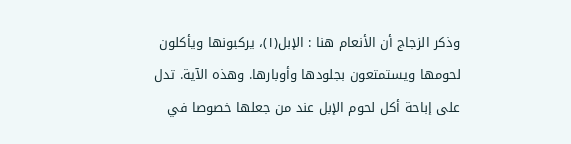وذكر الزجاج أن الأنعام هنا : الإبل(١)، يركبونها ويأكلون لحومها ويستمتعون بجلودها وأوبارها. وهذه الآية. تدل على إباحة أكل لحوم الإبل عند من جعلها خصوصا في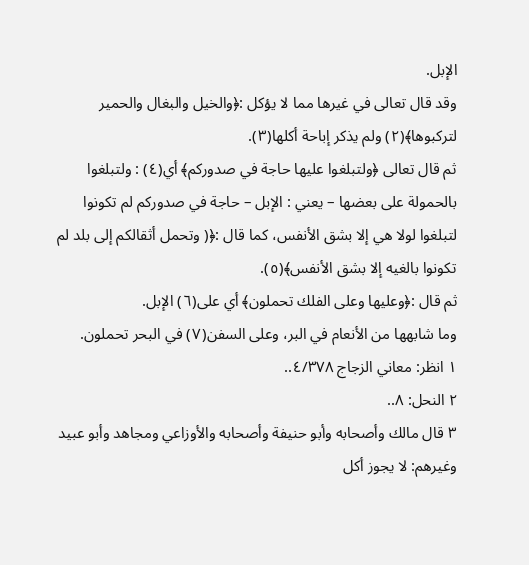الإبل.
وقد قال تعالى في غيرها مما لا يؤكل :﴿والخيل والبغال والحمير لتركبوها﴾(٢) ولم يذكر إباحة أكلها(٣).
ثم قال تعالى ﴿ولتبلغوا عليها حاجة في صدوركم﴾ أي(٤) : ولتبلغوا بالحمولة على بعضها – يعني : الإبل – حاجة في صدوركم لم تكونوا لتبلغوا لولا هي إلا بشق الأنفس، كما قال :﴿( وتحمل أثقالكم إلى بلد لم تكونوا بالغيه إلا بشق الأنفس﴾(٥).
ثم قال :﴿وعليها وعلى الفلك تحملون﴾ أي على(٦) الإبل.
وما شابهها من الأنعام في البر، وعلى السفن(٧) في البحر تحملون.
١ انظر: معاني الزجاج ٤/٣٧٨..
٢ النحل: ٨..
٣ قال مالك وأصحابه وأبو حنيفة وأصحابه والأوزاعي ومجاهد وأبو عبيد وغيرهم: لا يجوز أكل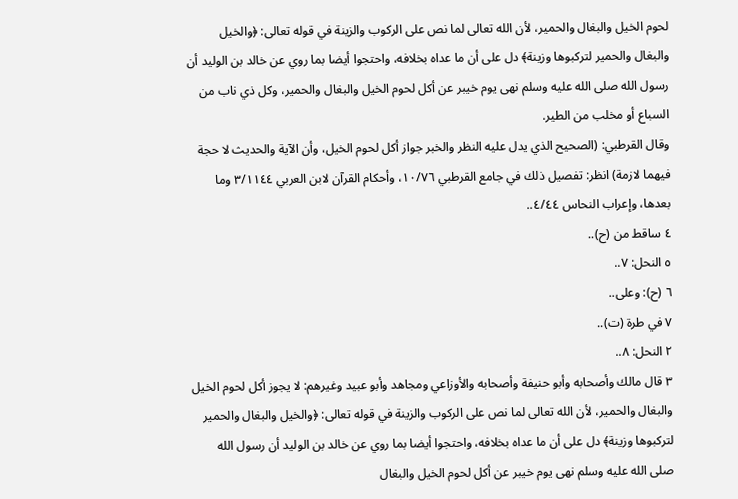لحوم الخيل والبغال والحمير، لأن الله تعالى لما نص على الركوب والزينة في قوله تعالى: ﴿والخيل والبغال والحمير لتركبوها وزينة﴾ دل على أن ما عداه بخلافه، واحتجوا أيضا بما روي عن خالد بن الوليد أن رسول الله صلى الله عليه وسلم نهى يوم خيبر عن أكل لحوم الخيل والبغال والحمير، وكل ذي ناب من السباع أو مخلب من الطير.
وقال القرطبي: (الصحيح الذي يدل عليه النظر والخبر جواز أكل لحوم الخيل، وأن الآية والحديث لا حجة فيهما لازمة) انظر: تفصيل ذلك في جامع القرطبي ١٠/٧٦، وأحكام القرآن لابن العربي ٣/١١٤٤ وما بعدها، وإعراب النحاس ٤/٤٤..
٤ ساقط من (ح)..
٥ النحل: ٧..
٦ (ح): وعلى..
٧ في طرة (ت)..
٢ النحل: ٨..
٣ قال مالك وأصحابه وأبو حنيفة وأصحابه والأوزاعي ومجاهد وأبو عبيد وغيرهم: لا يجوز أكل لحوم الخيل والبغال والحمير، لأن الله تعالى لما نص على الركوب والزينة في قوله تعالى: ﴿والخيل والبغال والحمير لتركبوها وزينة﴾ دل على أن ما عداه بخلافه، واحتجوا أيضا بما روي عن خالد بن الوليد أن رسول الله صلى الله عليه وسلم نهى يوم خيبر عن أكل لحوم الخيل والبغال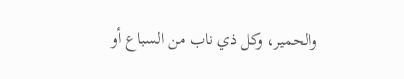والحمير، وكل ذي ناب من السباع أو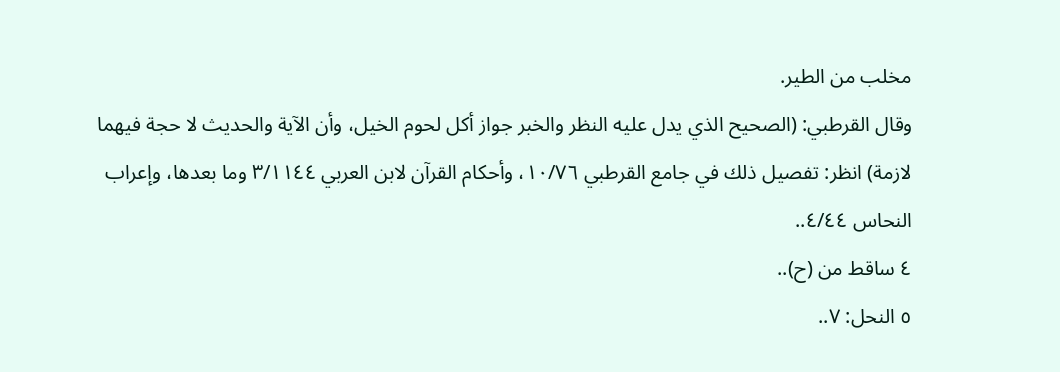مخلب من الطير.
وقال القرطبي: (الصحيح الذي يدل عليه النظر والخبر جواز أكل لحوم الخيل، وأن الآية والحديث لا حجة فيهما لازمة) انظر: تفصيل ذلك في جامع القرطبي ١٠/٧٦، وأحكام القرآن لابن العربي ٣/١١٤٤ وما بعدها، وإعراب النحاس ٤/٤٤..
٤ ساقط من (ح)..
٥ النحل: ٧..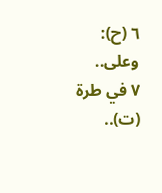٦ (ح): وعلى..
٧ في طرة (ت)..